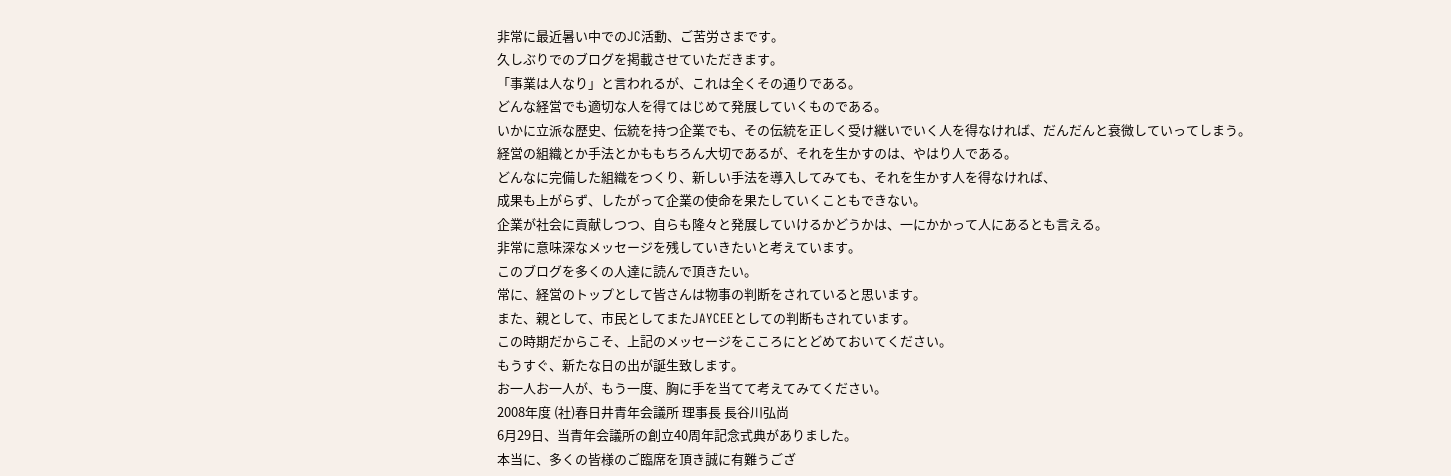非常に最近暑い中でのJC活動、ご苦労さまです。
久しぶりでのブログを掲載させていただきます。
「事業は人なり」と言われるが、これは全くその通りである。
どんな経営でも適切な人を得てはじめて発展していくものである。
いかに立派な歴史、伝統を持つ企業でも、その伝統を正しく受け継いでいく人を得なければ、だんだんと衰微していってしまう。
経営の組織とか手法とかももちろん大切であるが、それを生かすのは、やはり人である。
どんなに完備した組織をつくり、新しい手法を導入してみても、それを生かす人を得なければ、
成果も上がらず、したがって企業の使命を果たしていくこともできない。
企業が社会に貢献しつつ、自らも隆々と発展していけるかどうかは、一にかかって人にあるとも言える。
非常に意味深なメッセージを残していきたいと考えています。
このブログを多くの人達に読んで頂きたい。
常に、経営のトップとして皆さんは物事の判断をされていると思います。
また、親として、市民としてまたJAYCEEとしての判断もされています。
この時期だからこそ、上記のメッセージをこころにとどめておいてください。
もうすぐ、新たな日の出が誕生致します。
お一人お一人が、もう一度、胸に手を当てて考えてみてください。
2008年度 (社)春日井青年会議所 理事長 長谷川弘尚
6月29日、当青年会議所の創立40周年記念式典がありました。
本当に、多くの皆様のご臨席を頂き誠に有難うござ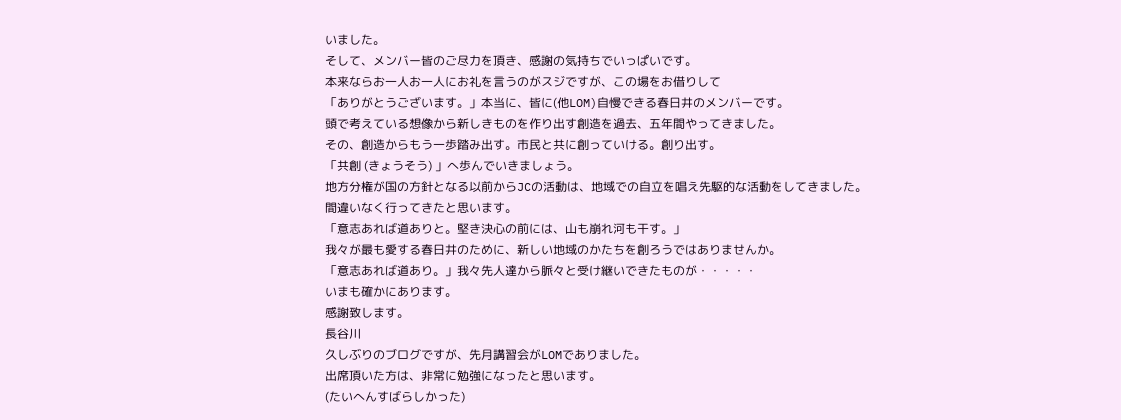いました。
そして、メンバー皆のご尽力を頂き、感謝の気持ちでいっぱいです。
本来ならお一人お一人にお礼を言うのがスジですが、この場をお借りして
「ありがとうございます。」本当に、皆に(他LOM)自慢できる春日井のメンバーです。
頭で考えている想像から新しきものを作り出す創造を過去、五年間やってきました。
その、創造からもう一歩踏み出す。市民と共に創っていける。創り出す。
「共創 (きょうそう) 」へ歩んでいきましょう。
地方分権が国の方針となる以前からJCの活動は、地域での自立を唱え先駆的な活動をしてきました。
間違いなく行ってきたと思います。
「意志あれば道ありと。堅き決心の前には、山も崩れ河も干す。」
我々が最も愛する春日井のために、新しい地域のかたちを創ろうではありませんか。
「意志あれば道あり。」我々先人達から脈々と受け継いできたものが・・・・・
いまも確かにあります。
感謝致します。
長谷川
久しぶりのブログですが、先月講習会がLOMでありました。
出席頂いた方は、非常に勉強になったと思います。
(たいへんすばらしかった)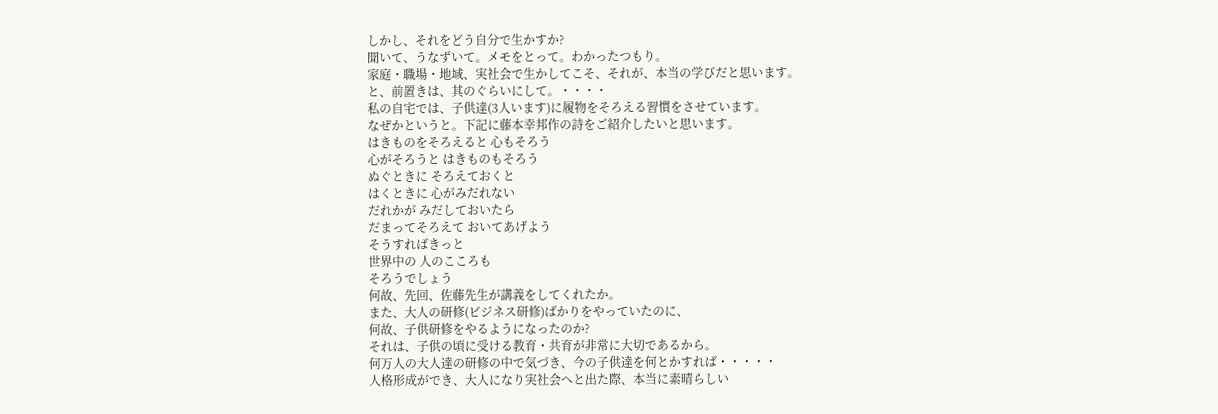しかし、それをどう自分で生かすか?
聞いて、うなずいて。メモをとって。わかったつもり。
家庭・職場・地域、実社会で生かしてこそ、それが、本当の学びだと思います。
と、前置きは、其のぐらいにして。・・・・
私の自宅では、子供達(3人います)に履物をそろえる習慣をさせています。
なぜかというと。下記に藤本幸邦作の詩をご紹介したいと思います。
はきものをそろえると 心もそろう
心がそろうと はきものもそろう
ぬぐときに そろえておくと
はくときに 心がみだれない
だれかが みだしておいたら
だまってそろえて おいてあげよう
そうすればきっと
世界中の 人のこころも
そろうでしょう
何故、先回、佐藤先生が講義をしてくれたか。
また、大人の研修(ビジネス研修)ばかりをやっていたのに、
何故、子供研修をやるようになったのか?
それは、子供の頃に受ける教育・共育が非常に大切であるから。
何万人の大人達の研修の中で気づき、今の子供達を何とかすれば・・・・・
人格形成ができ、大人になり実社会へと出た際、本当に素晴らしい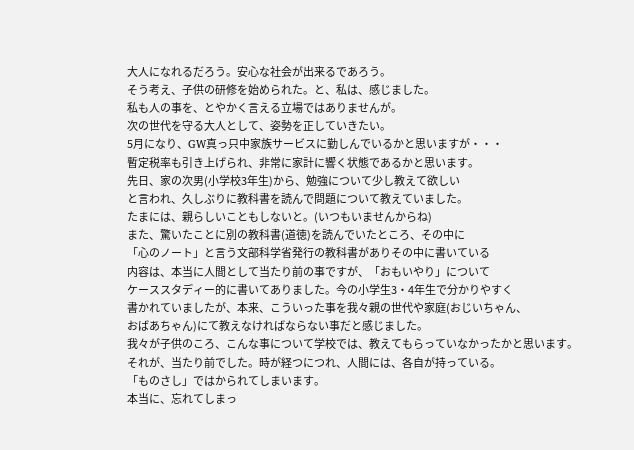大人になれるだろう。安心な社会が出来るであろう。
そう考え、子供の研修を始められた。と、私は、感じました。
私も人の事を、とやかく言える立場ではありませんが。
次の世代を守る大人として、姿勢を正していきたい。
5月になり、GW真っ只中家族サービスに勤しんでいるかと思いますが・・・
暫定税率も引き上げられ、非常に家計に響く状態であるかと思います。
先日、家の次男(小学校3年生)から、勉強について少し教えて欲しい
と言われ、久しぶりに教科書を読んで問題について教えていました。
たまには、親らしいこともしないと。(いつもいませんからね)
また、驚いたことに別の教科書(道徳)を読んでいたところ、その中に
「心のノート」と言う文部科学省発行の教科書がありその中に書いている
内容は、本当に人間として当たり前の事ですが、「おもいやり」について
ケーススタディー的に書いてありました。今の小学生3・4年生で分かりやすく
書かれていましたが、本来、こういった事を我々親の世代や家庭(おじいちゃん、
おばあちゃん)にて教えなければならない事だと感じました。
我々が子供のころ、こんな事について学校では、教えてもらっていなかったかと思います。
それが、当たり前でした。時が経つにつれ、人間には、各自が持っている。
「ものさし」ではかられてしまいます。
本当に、忘れてしまっ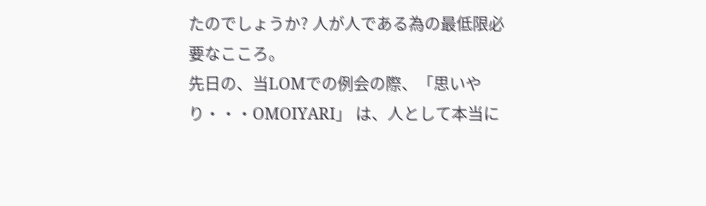たのでしょうか? 人が人である為の最低限必要なこころ。
先日の、当LOMでの例会の際、「思いやり・・・OMOIYARI」 は、人として本当に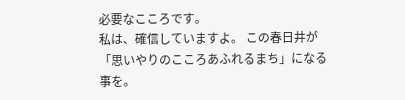必要なこころです。
私は、確信していますよ。 この春日井が「思いやりのこころあふれるまち」になる事を。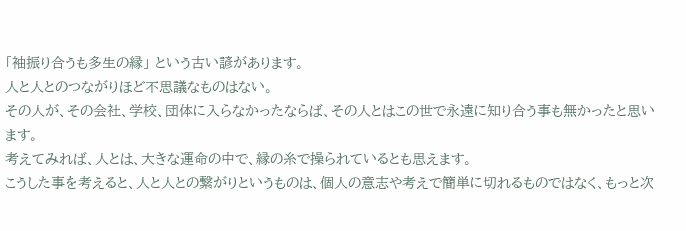「袖振り合うも多生の縁」 という古い諺があります。
人と人とのつながりほど不思議なものはない。
その人が、その会社、学校、団体に入らなかったならば、その人とはこの世で永遠に知り合う事も無かったと思います。
考えてみれば、人とは、大きな運命の中で、縁の糸で操られているとも思えます。
こうした事を考えると、人と人との繋がりというものは、個人の意志や考えで簡単に切れるものではなく、もっと次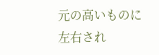元の高いものに左右され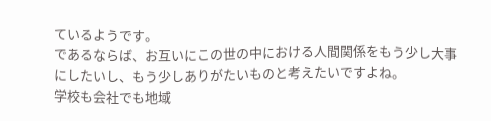ているようです。
であるならば、お互いにこの世の中における人間関係をもう少し大事にしたいし、もう少しありがたいものと考えたいですよね。
学校も会社でも地域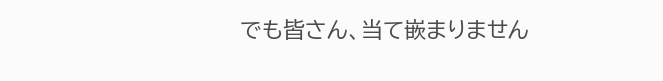でも皆さん、当て嵌まりません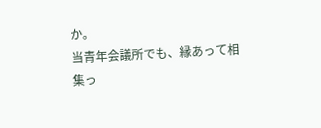か。
当青年会議所でも、縁あって相集っ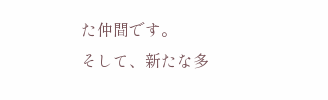た仲間です。
そして、新たな多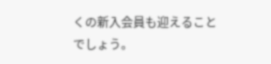くの新入会員も迎えることでしょう。